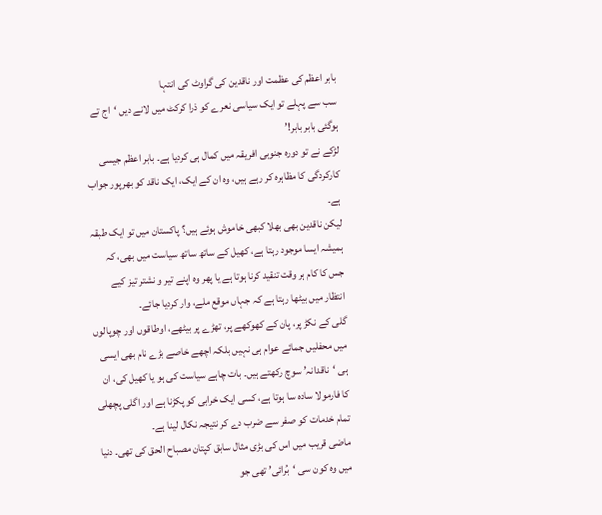بابر اعظم کی عظمت اور ناقدین کی گراوٹ کی انتہا
سب سے پہلے تو ایک سیاسی نعرے کو ذرا کرکٹ میں لانے دیں ‘اج تے ہوگئی بابر بابر!’
لڑکے نے تو دورہ جنوبی افریقہ میں کمال ہی کردیا ہے۔ بابر اعظم جیسی کارکردگی کا مظاہرہ کر رہے ہیں، وہ ان کے ایک، ایک ناقد کو بھرپور جواب ہے۔
لیکن ناقدین بھی بھلا کبھی خاموش ہوئے ہیں؟ پاکستان میں تو ایک طبقہ ہمیشہ ایسا موجود رہتا ہے، کھیل کے ساتھ ساتھ سیاست میں بھی، کہ جس کا کام ہر وقت تنقید کرنا ہوتا ہے یا پھر وہ اپنے تیر و نشتر تیز کیے انتظار میں بیٹھا رہتا ہے کہ جہاں موقع ملے، وار کردیا جائے۔
گلی کے نکڑ پر، پان کے کھوکھے پر، تھڑے پر بیٹھے، اوطاقوں اور چوپالوں میں محفلیں جمائے عوام ہی نہیں بلکہ اچھے خاصے بڑے نام بھی ایسی ہی ‘ناقدانہ’ سوچ رکھتے ہیں۔ بات چاہے سیاست کی ہو یا کھیل کی، ان کا فارمولا سادہ سا ہوتا ہے، کسی ایک خرابی کو پکڑنا ہے اور اگلی پچھلی تمام خدمات کو صفر سے ضرب دے کر نتیجہ نکال لینا ہے۔
ماضی قریب میں اس کی بڑی مثال سابق کپتان مصباح الحق کی تھی۔ دنیا میں وہ کون سی ‘بُرائی’ تھی جو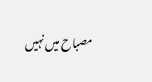مصباح میں نہیں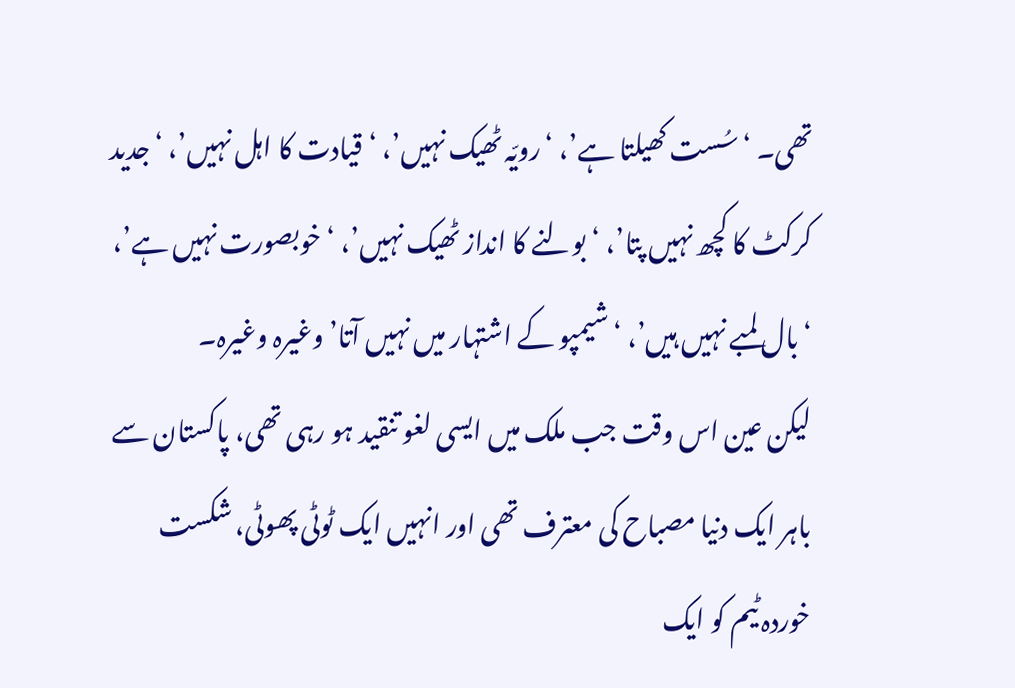تھی۔ ‘سُست کھیلتا ہے’، ‘رویّہ ٹھیک نہیں’، ‘قیادت کا اہل نہیں’، ‘جدید کرکٹ کا کچھ نہیں پتا’، ‘بولنے کا انداز ٹھیک نہیں’، ‘خوبصورت نہیں ہے’، ‘بال لمبے نہیں ہیں’، ‘شیمپو کے اشتہار میں نہیں آتا’ وغیرہ وغیرہ۔
لیکن عین اس وقت جب ملک میں ایسی لغو تنقید ہو رہی تھی، پاکستان سے باہر ایک دنیا مصباح کی معترف تھی اور انہیں ایک ٹوٹی پھوٹی، شکست خوردہ ٹیم کو ایک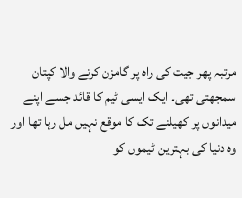مرتبہ پھر جیت کی راہ پر گامزن کرنے والا کپتان سمجھتی تھی۔ ایک ایسی ٹیم کا قائد جسے اپنے میدانوں پر کھیلنے تک کا موقع نہیں مل رہا تھا اور وہ دنیا کی بہترین ٹیموں کو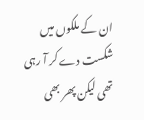ان کے ملکوں میں شکست دے کر آ رہی تھی لیکن پھر بھی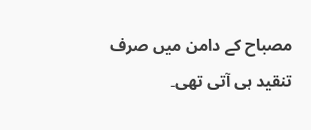مصباح کے دامن میں صرف تنقید ہی آتی تھی۔